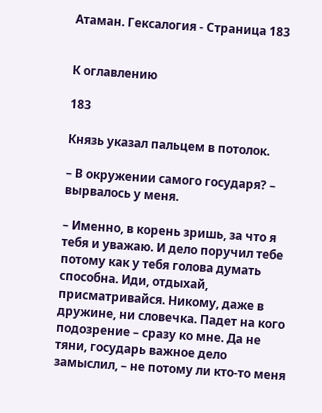Атаман. Гексалогия - Страница 183


К оглавлению

183

Князь указал пальцем в потолок.

– В окружении самого государя? – вырвалось у меня.

– Именно, в корень зришь, за что я тебя и уважаю. И дело поручил тебе потому как у тебя голова думать способна. Иди, отдыхай, присматривайся. Никому, даже в дружине, ни словечка. Падет на кого подозрение – сразу ко мне. Да не тяни, государь важное дело замыслил, – не потому ли кто‑то меня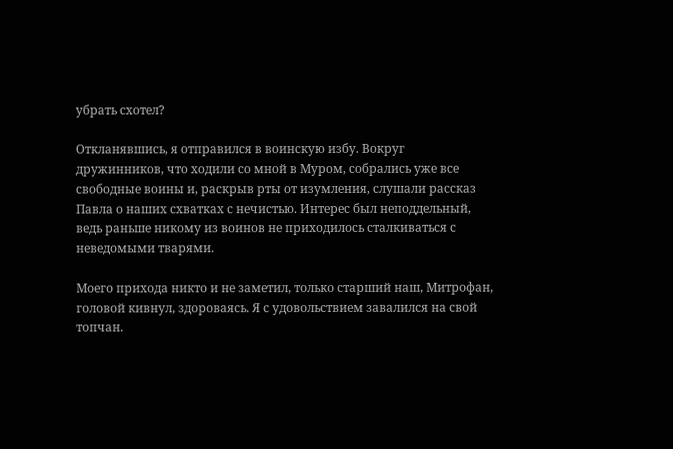убрать схотел?

Откланявшись, я отправился в воинскую избу. Вокруг дружинников, что ходили со мной в Муром, собрались уже все свободные воины и, раскрыв рты от изумления, слушали рассказ Павла о наших схватках с нечистью. Интерес был неподдельный, ведь раньше никому из воинов не приходилось сталкиваться с неведомыми тварями.

Моего прихода никто и не заметил, только старший наш, Митрофан, головой кивнул, здороваясь. Я с удовольствием завалился на свой топчан.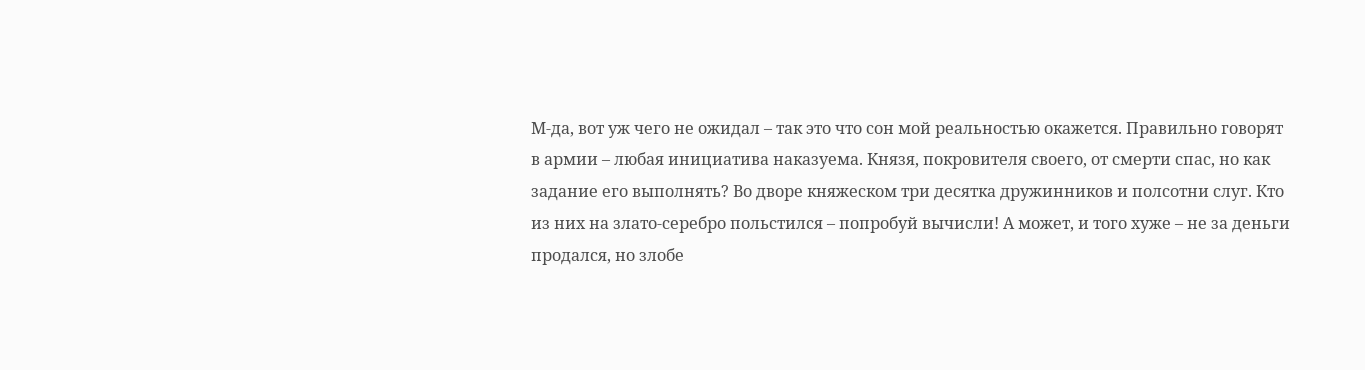М‑да, вот уж чего не ожидал – так это что сон мой реальностью окажется. Правильно говорят в армии – любая инициатива наказуема. Князя, покровителя своего, от смерти спас, но как задание его выполнять? Во дворе княжеском три десятка дружинников и полсотни слуг. Кто из них на злато‑серебро польстился – попробуй вычисли! А может, и того хуже – не за деньги продался, но злобе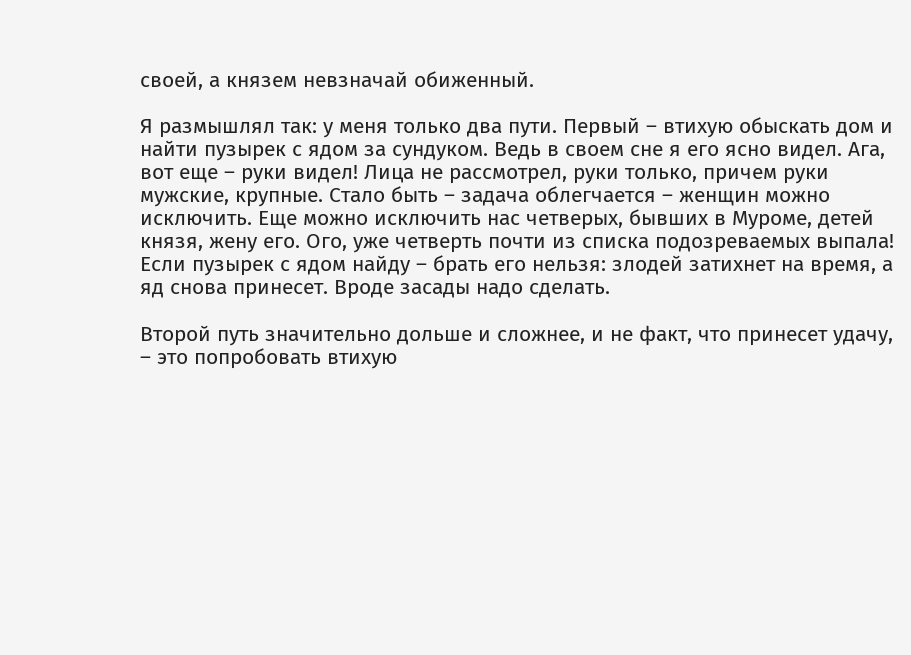своей, а князем невзначай обиженный.

Я размышлял так: у меня только два пути. Первый – втихую обыскать дом и найти пузырек с ядом за сундуком. Ведь в своем сне я его ясно видел. Ага, вот еще – руки видел! Лица не рассмотрел, руки только, причем руки мужские, крупные. Стало быть – задача облегчается – женщин можно исключить. Еще можно исключить нас четверых, бывших в Муроме, детей князя, жену его. Ого, уже четверть почти из списка подозреваемых выпала! Если пузырек с ядом найду – брать его нельзя: злодей затихнет на время, а яд снова принесет. Вроде засады надо сделать.

Второй путь значительно дольше и сложнее, и не факт, что принесет удачу, – это попробовать втихую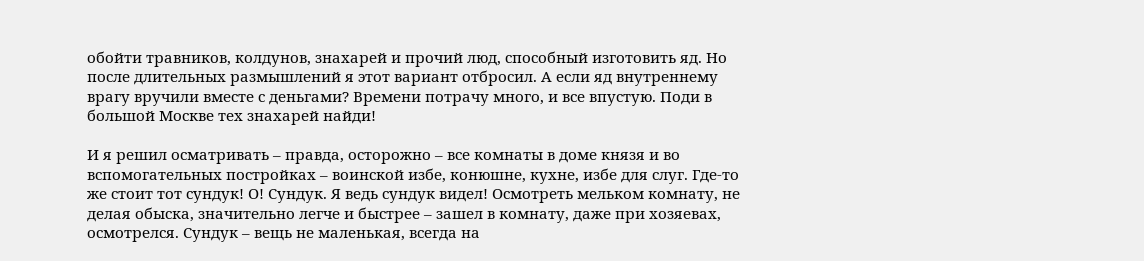обойти травников, колдунов, знахарей и прочий люд, способный изготовить яд. Но после длительных размышлений я этот вариант отбросил. А если яд внутреннему врагу вручили вместе с деньгами? Времени потрачу много, и все впустую. Поди в большой Москве тех знахарей найди!

И я решил осматривать – правда, осторожно – все комнаты в доме князя и во вспомогательных постройках – воинской избе, конюшне, кухне, избе для слуг. Где‑то же стоит тот сундук! О! Сундук. Я ведь сундук видел! Осмотреть мельком комнату, не делая обыска, значительно легче и быстрее – зашел в комнату, даже при хозяевах, осмотрелся. Сундук – вещь не маленькая, всегда на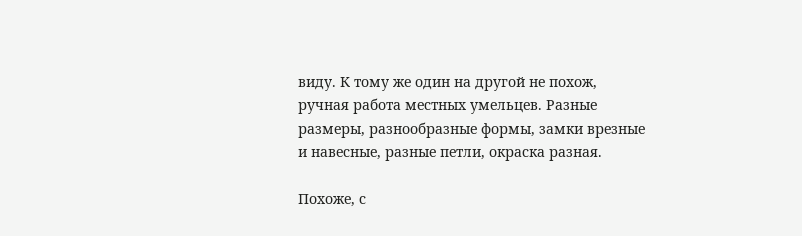виду. К тому же один на другой не похож, ручная работа местных умельцев. Разные размеры, разнообразные формы, замки врезные и навесные, разные петли, окраска разная.

Похоже, с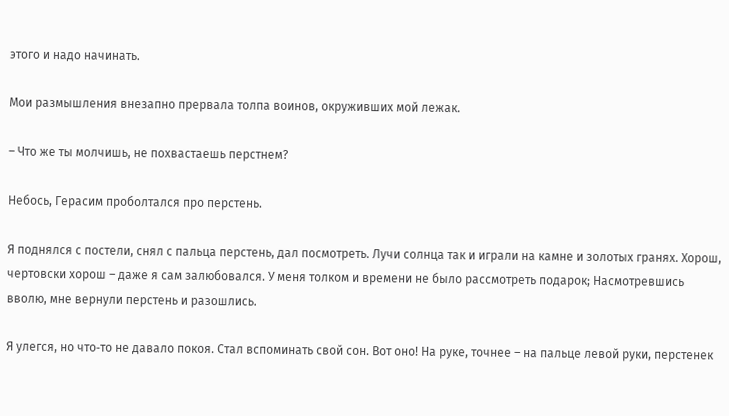этого и надо начинать.

Мои размышления внезапно прервала толпа воинов, окруживших мой лежак.

– Что же ты молчишь, не похвастаешь перстнем?

Небось, Герасим проболтался про перстень.

Я поднялся с постели, снял с пальца перстень, дал посмотреть. Лучи солнца так и играли на камне и золотых гранях. Хорош, чертовски хорош – даже я сам залюбовался. У меня толком и времени не было рассмотреть подарок; Насмотревшись вволю, мне вернули перстень и разошлись.

Я улегся, но что‑то не давало покоя. Стал вспоминать свой сон. Вот оно! На руке, точнее – на пальце левой руки, перстенек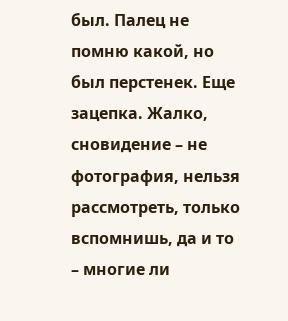был. Палец не помню какой, но был перстенек. Еще зацепка. Жалко, сновидение – не фотография, нельзя рассмотреть, только вспомнишь, да и то – многие ли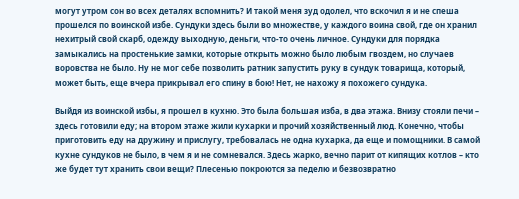могут утром сон во всех деталях вспомнить? И такой меня зуд одолел, что вскочил я и не спеша прошелся по воинской избе. Сундуки здесь были во множестве, у каждого воина свой, где он хранил нехитрый свой скарб, одежду выходную, деньги, что‑то очень личное. Сундуки для порядка замыкались на простенькие замки, которые открыть можно было любым гвоздем, но случаев воровства не было. Ну не мог себе позволить ратник запустить руку в сундук товарища, который, может быть, еще вчера прикрывал его спину в бою! Нет, не нахожу я похожего сундука.

Выйдя из воинской избы, я прошел в кухню. Это была большая изба, в два этажа. Внизу стояли печи – здесь готовили еду; на втором этаже жили кухарки и прочий хозяйственный люд. Конечно, чтобы приготовить еду на дружину и прислугу, требовалась не одна кухарка, да еще и помощники. В самой кухне сундуков не было, в чем я и не сомневался. Здесь жарко, вечно парит от кипящих котлов – кто же будет тут хранить свои вещи? Плесенью покроются за педелю и безвозвратно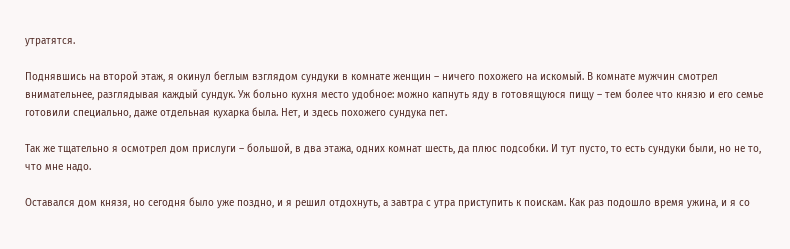утратятся.

Поднявшись на второй этаж, я окинул беглым взглядом сундуки в комнате женщин – ничего похожего на искомый. В комнате мужчин смотрел внимательнее, разглядывая каждый сундук. Уж больно кухня место удобное: можно капнуть яду в готовящуюся пищу – тем более что князю и его семье готовили специально, даже отдельная кухарка была. Нет, и здесь похожего сундука пет.

Так же тщательно я осмотрел дом прислуги – большой, в два этажа, одних комнат шесть, да плюс подсобки. И тут пусто, то есть сундуки были, но не то, что мне надо.

Оставался дом князя, но сегодня было уже поздно, и я решил отдохнуть, а завтра с утра приступить к поискам. Как раз подошло время ужина, и я со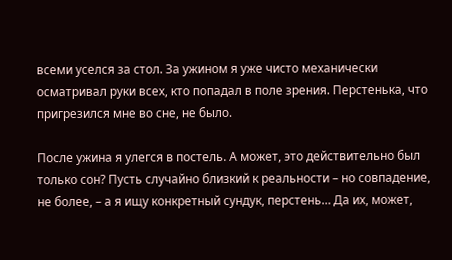всеми уселся за стол. За ужином я уже чисто механически осматривал руки всех, кто попадал в поле зрения. Перстенька, что пригрезился мне во сне, не было.

После ужина я улегся в постель. А может, это действительно был только сон? Пусть случайно близкий к реальности – но совпадение, не более, – а я ищу конкретный сундук, перстень… Да их, может,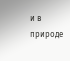и в природе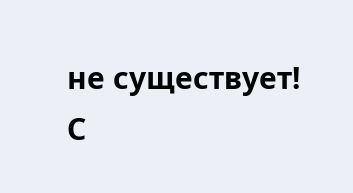не существует! С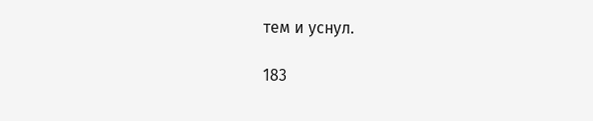тем и уснул.

183